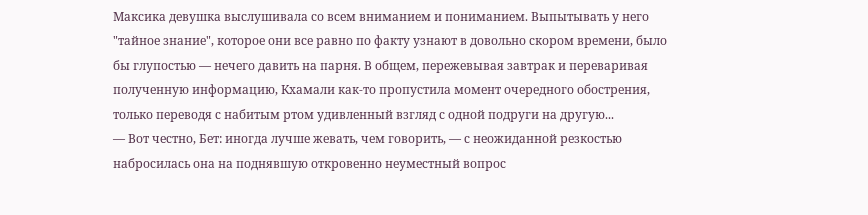Максика девушка выслушивала со всем вниманием и пониманием. Выпытывать у него "тайное знание", которое они все равно по факту узнают в довольно скором времени, было бы глупостью — нечего давить на парня. В общем, пережевывая завтрак и переваривая полученную информацию, Кхамали как-то пропустила момент очередного обострения, только переводя с набитым ртом удивленный взгляд с одной подруги на другую...
— Вот честно, Бет: иногда лучше жевать, чем говорить, — с неожиданной резкостью набросилась она на поднявшую откровенно неуместный вопрос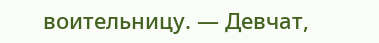воительницу. — Девчат,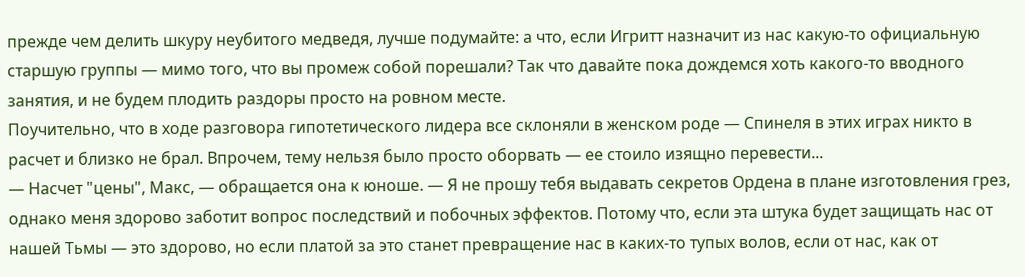прежде чем делить шкуру неубитого медведя, лучше подумайте: а что, если Игритт назначит из нас какую-то официальную старшую группы — мимо того, что вы промеж собой порешали? Так что давайте пока дождемся хоть какого-то вводного занятия, и не будем плодить раздоры просто на ровном месте.
Поучительно, что в ходе разговора гипотетического лидера все склоняли в женском роде — Спинеля в этих играх никто в расчет и близко не брал. Впрочем, тему нельзя было просто оборвать — ее стоило изящно перевести...
— Насчет "цены", Макс, — обращается она к юноше. — Я не прошу тебя выдавать секретов Ордена в плане изготовления грез, однако меня здорово заботит вопрос последствий и побочных эффектов. Потому что, если эта штука будет защищать нас от нашей Тьмы — это здорово, но если платой за это станет превращение нас в каких-то тупых волов, если от нас, как от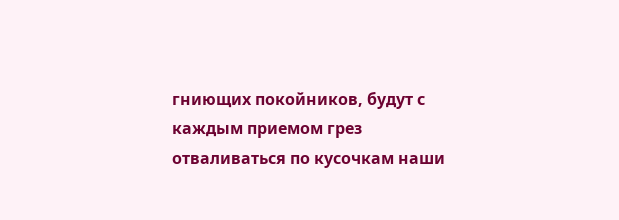гниющих покойников, будут с каждым приемом грез отваливаться по кусочкам наши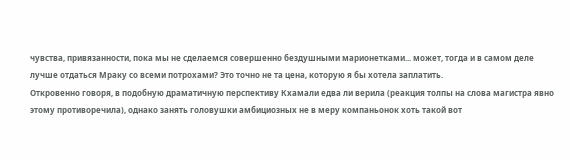чувства, привязанности, пока мы не сделаемся совершенно бездушными марионетками... может, тогда и в самом деле лучше отдаться Мраку со всеми потрохами? Это точно не та цена, которую я бы хотела заплатить.
Откровенно говоря, в подобную драматичную перспективу Кхамали едва ли верила (реакция толпы на слова магистра явно этому противоречила), однако занять головушки амбициозных не в меру компаньонок хоть такой вот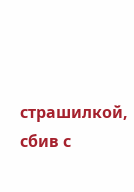страшилкой, сбив с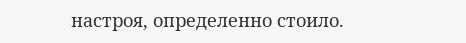настроя, определенно стоило.